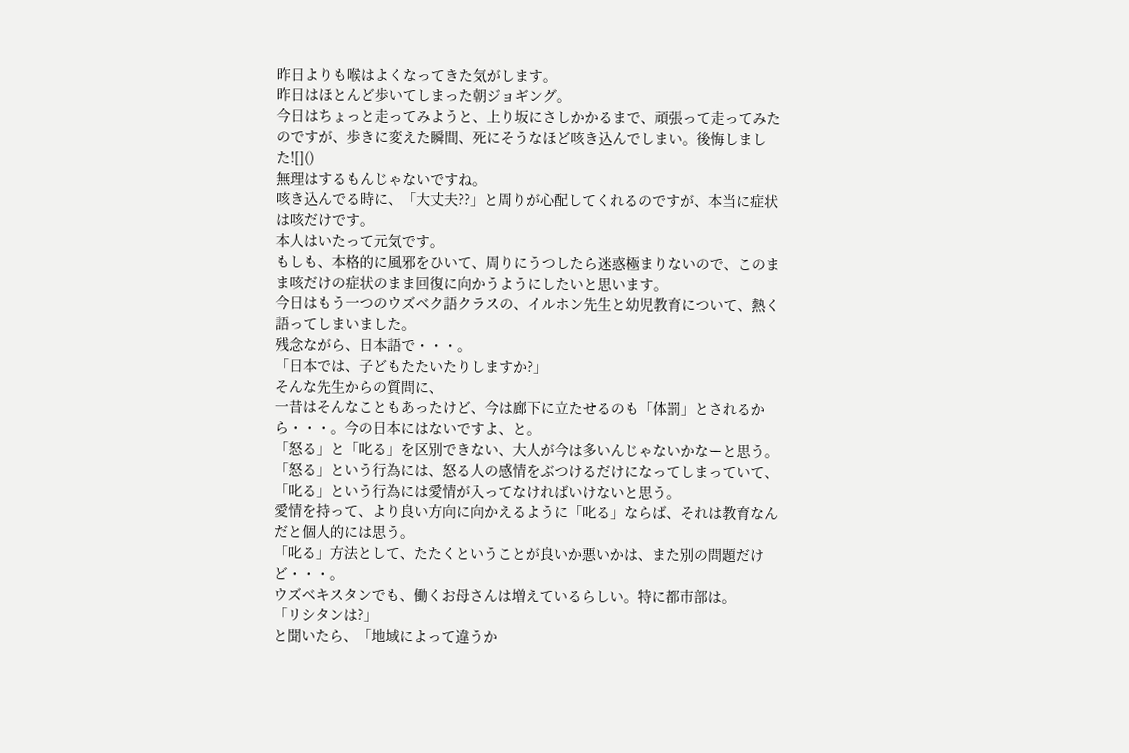昨日よりも喉はよくなってきた気がします。
昨日はほとんど歩いてしまった朝ジョギング。
今日はちょっと走ってみようと、上り坂にさしかかるまで、頑張って走ってみたのですが、歩きに変えた瞬間、死にそうなほど咳き込んでしまい。後悔しました![]()
無理はするもんじゃないですね。
咳き込んでる時に、「大丈夫??」と周りが心配してくれるのですが、本当に症状は咳だけです。
本人はいたって元気です。
もしも、本格的に風邪をひいて、周りにうつしたら迷惑極まりないので、このまま咳だけの症状のまま回復に向かうようにしたいと思います。
今日はもう一つのウズベク語クラスの、イルホン先生と幼児教育について、熱く語ってしまいました。
残念ながら、日本語で・・・。
「日本では、子どもたたいたりしますか?」
そんな先生からの質問に、
一昔はそんなこともあったけど、今は廊下に立たせるのも「体罰」とされるから・・・。今の日本にはないですよ、と。
「怒る」と「叱る」を区別できない、大人が今は多いんじゃないかなーと思う。
「怒る」という行為には、怒る人の感情をぶつけるだけになってしまっていて、「叱る」という行為には愛情が入ってなければいけないと思う。
愛情を持って、より良い方向に向かえるように「叱る」ならば、それは教育なんだと個人的には思う。
「叱る」方法として、たたくということが良いか悪いかは、また別の問題だけど・・・。
ウズベキスタンでも、働くお母さんは増えているらしい。特に都市部は。
「リシタンは?」
と聞いたら、「地域によって違うか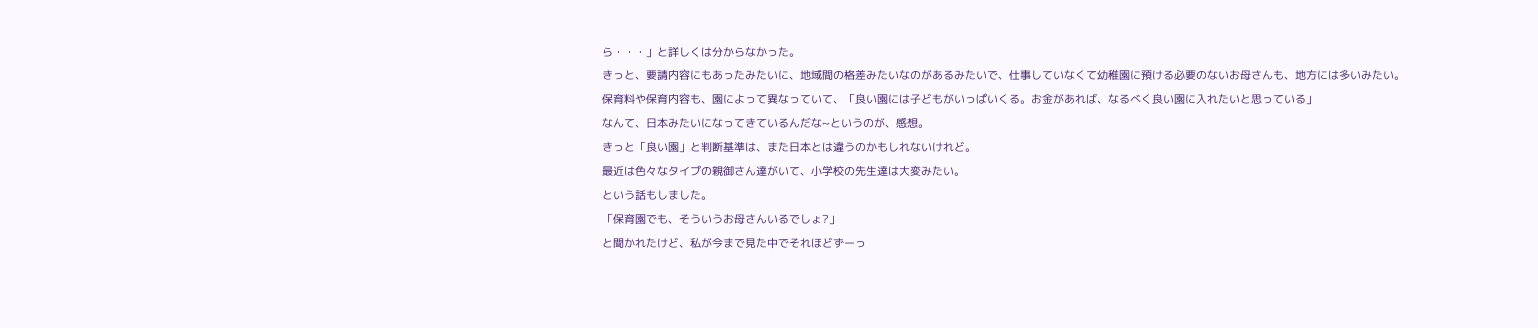ら・・・」と詳しくは分からなかった。
きっと、要請内容にもあったみたいに、地域間の格差みたいなのがあるみたいで、仕事していなくて幼稚園に預ける必要のないお母さんも、地方には多いみたい。
保育料や保育内容も、園によって異なっていて、「良い園には子どもがいっぱいくる。お金があれば、なるべく良い園に入れたいと思っている」
なんて、日本みたいになってきているんだな~というのが、感想。
きっと「良い園」と判断基準は、また日本とは違うのかもしれないけれど。
最近は色々なタイプの親御さん達がいて、小学校の先生達は大変みたい。
という話もしました。
「保育園でも、そういうお母さんいるでしょ?」
と聞かれたけど、私が今まで見た中でそれほどずーっ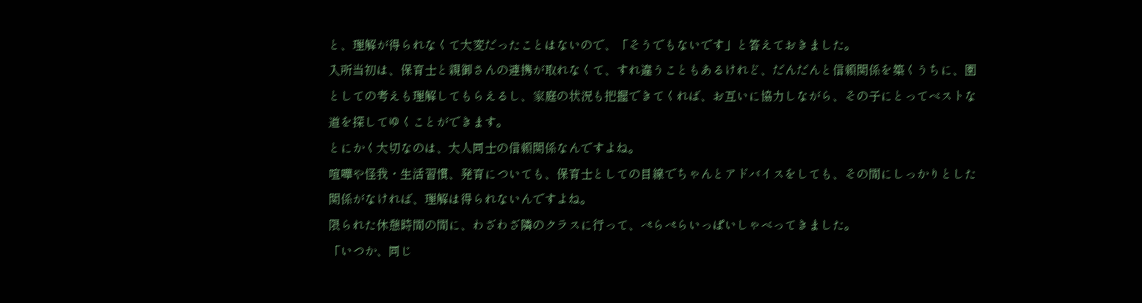と、理解が得られなくて大変だったことはないので、「そうでもないです」と答えておきました。
入所当初は、保育士と親御さんの連携が取れなくて、すれ違うこともあるけれど、だんだんと信頼関係を築くうちに、園としての考えも理解してもらえるし、家庭の状況も把握できてくれば、お互いに協力しながら、その子にとってベストな道を探してゆくことができます。
とにかく大切なのは、大人同士の信頼関係なんですよね。
喧嘩や怪我・生活習慣、発育についても、保育士としての目線でちゃんとアドバイスをしても、その間にしっかりとした関係がなければ、理解は得られないんですよね。
限られた休憩時間の間に、わざわざ隣のクラスに行って、ぺらぺらいっぱいしゃべってきました。
「いつか、同じ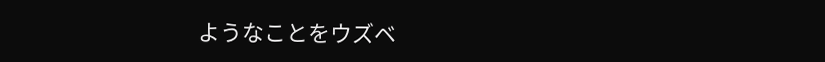ようなことをウズベ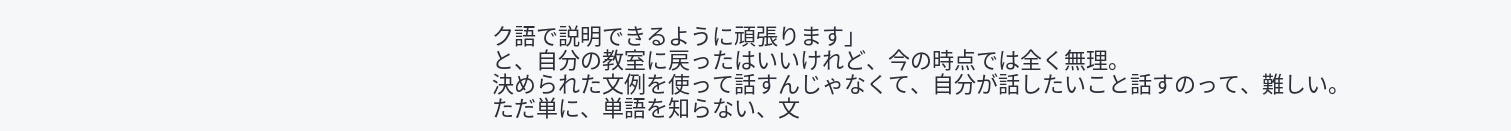ク語で説明できるように頑張ります」
と、自分の教室に戻ったはいいけれど、今の時点では全く無理。
決められた文例を使って話すんじゃなくて、自分が話したいこと話すのって、難しい。
ただ単に、単語を知らない、文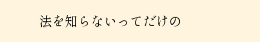法を知らないってだけの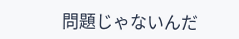問題じゃないんだ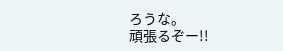ろうな。
頑張るぞー!!